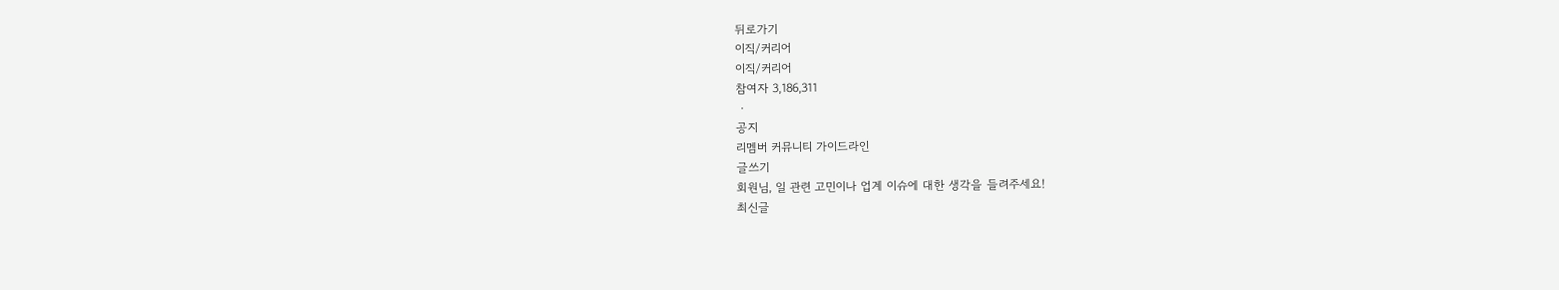뒤로가기
이직/커리어
이직/커리어
참여자 3,186,311
 ·
공지
리멤버 커뮤니티 가이드라인
글쓰기
회원님, 일 관련 고민이나 업계 이슈에 대한 생각을 들려주세요!
최신글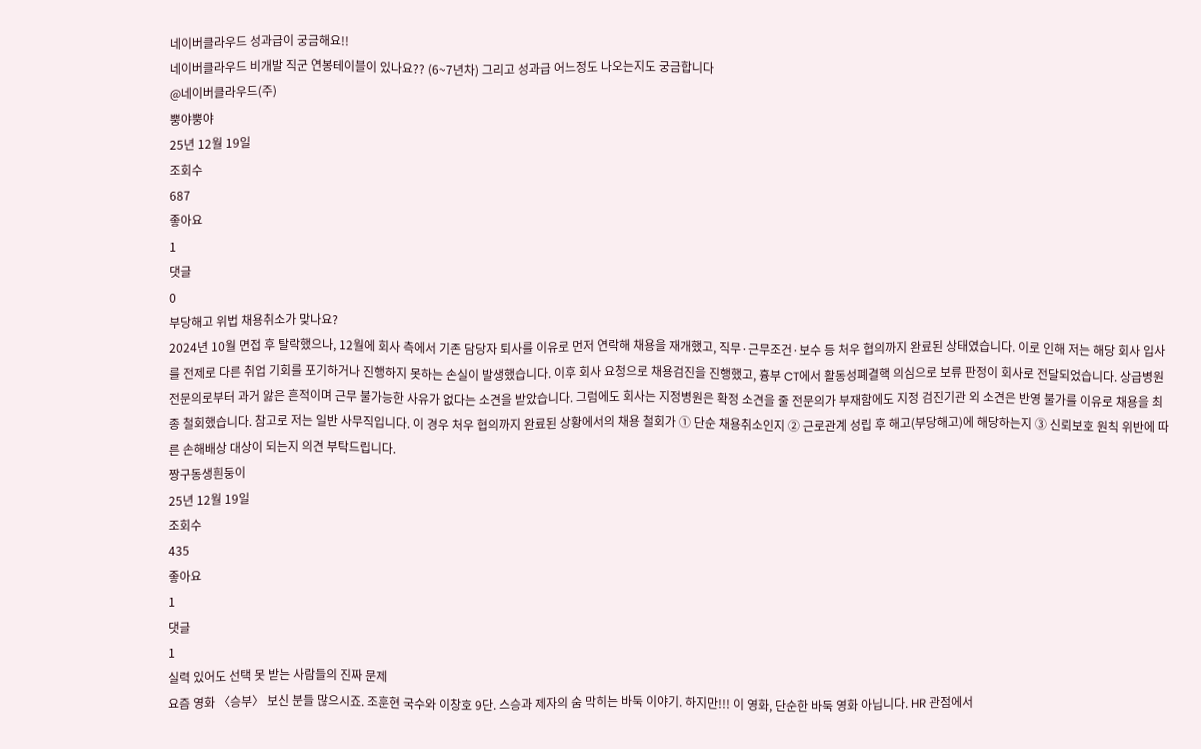네이버클라우드 성과급이 궁금해요!!
네이버클라우드 비개발 직군 연봉테이블이 있나요?? (6~7년차) 그리고 성과급 어느정도 나오는지도 궁금합니다
@네이버클라우드(주)
뿡야뿡야
25년 12월 19일
조회수
687
좋아요
1
댓글
0
부당해고 위법 채용취소가 맞나요?
2024년 10월 면접 후 탈락했으나, 12월에 회사 측에서 기존 담당자 퇴사를 이유로 먼저 연락해 채용을 재개했고, 직무·근무조건·보수 등 처우 협의까지 완료된 상태였습니다. 이로 인해 저는 해당 회사 입사를 전제로 다른 취업 기회를 포기하거나 진행하지 못하는 손실이 발생했습니다. 이후 회사 요청으로 채용검진을 진행했고, 흉부 CT에서 활동성폐결핵 의심으로 보류 판정이 회사로 전달되었습니다. 상급병원 전문의로부터 과거 앓은 흔적이며 근무 불가능한 사유가 없다는 소견을 받았습니다. 그럼에도 회사는 지정병원은 확정 소견을 줄 전문의가 부재함에도 지정 검진기관 외 소견은 반영 불가를 이유로 채용을 최종 철회했습니다. 참고로 저는 일반 사무직입니다. 이 경우 처우 협의까지 완료된 상황에서의 채용 철회가 ① 단순 채용취소인지 ② 근로관계 성립 후 해고(부당해고)에 해당하는지 ③ 신뢰보호 원칙 위반에 따른 손해배상 대상이 되는지 의견 부탁드립니다.
짱구동생흰둥이
25년 12월 19일
조회수
435
좋아요
1
댓글
1
실력 있어도 선택 못 받는 사람들의 진짜 문제
요즘 영화 〈승부〉 보신 분들 많으시죠. 조훈현 국수와 이창호 9단. 스승과 제자의 숨 막히는 바둑 이야기. 하지만!!! 이 영화, 단순한 바둑 영화 아닙니다. HR 관점에서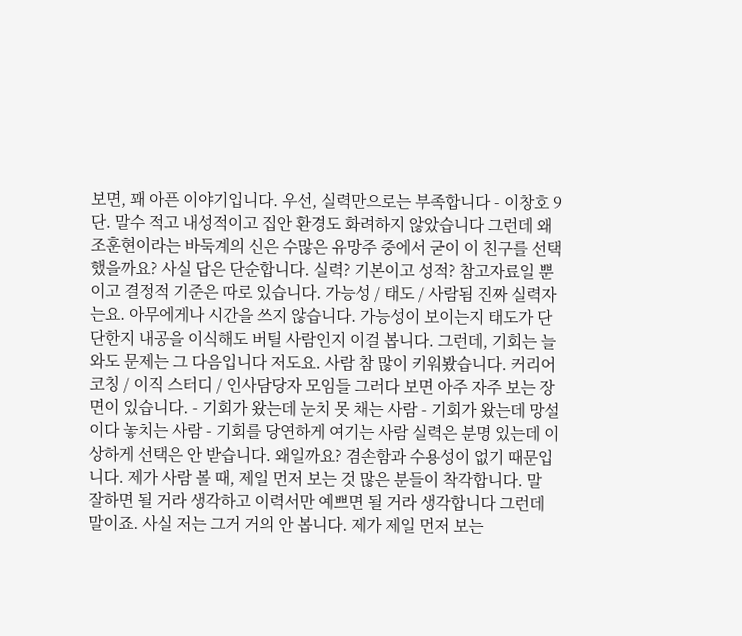보면, 꽤 아픈 이야기입니다. 우선, 실력만으로는 부족합니다 - 이창호 9단. 말수 적고 내성적이고 집안 환경도 화려하지 않았습니다 그런데 왜 조훈현이라는 바둑계의 신은 수많은 유망주 중에서 굳이 이 친구를 선택했을까요? 사실 답은 단순합니다. 실력? 기본이고 성적? 참고자료일 뿐이고 결정적 기준은 따로 있습니다. 가능성 / 태도 / 사람됨 진짜 실력자는요. 아무에게나 시간을 쓰지 않습니다. 가능성이 보이는지 태도가 단단한지 내공을 이식해도 버틸 사람인지 이걸 봅니다. 그런데, 기회는 늘 와도 문제는 그 다음입니다 저도요. 사람 참 많이 키워봤습니다. 커리어 코칭 / 이직 스터디 / 인사담당자 모임들 그러다 보면 아주 자주 보는 장면이 있습니다. - 기회가 왔는데 눈치 못 채는 사람 - 기회가 왔는데 망설이다 놓치는 사람 - 기회를 당연하게 여기는 사람 실력은 분명 있는데 이상하게 선택은 안 받습니다. 왜일까요? 겸손함과 수용성이 없기 때문입니다. 제가 사람 볼 때, 제일 먼저 보는 것 많은 분들이 착각합니다. 말 잘하면 될 거라 생각하고 이력서만 예쁘면 될 거라 생각합니다 그런데 말이죠. 사실 저는 그거 거의 안 봅니다. 제가 제일 먼저 보는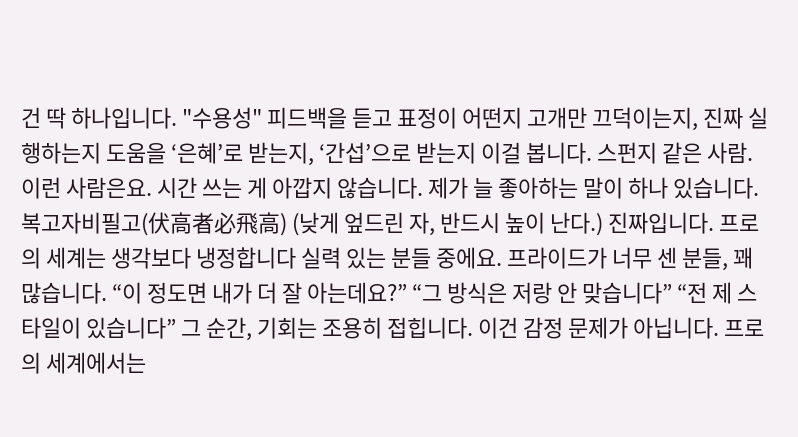건 딱 하나입니다. "수용성" 피드백을 듣고 표정이 어떤지 고개만 끄덕이는지, 진짜 실행하는지 도움을 ‘은혜’로 받는지, ‘간섭’으로 받는지 이걸 봅니다. 스펀지 같은 사람. 이런 사람은요. 시간 쓰는 게 아깝지 않습니다. 제가 늘 좋아하는 말이 하나 있습니다. 복고자비필고(伏高者必飛高) (낮게 엎드린 자, 반드시 높이 난다.) 진짜입니다. 프로의 세계는 생각보다 냉정합니다 실력 있는 분들 중에요. 프라이드가 너무 센 분들, 꽤 많습니다. “이 정도면 내가 더 잘 아는데요?” “그 방식은 저랑 안 맞습니다” “전 제 스타일이 있습니다” 그 순간, 기회는 조용히 접힙니다. 이건 감정 문제가 아닙니다. 프로의 세계에서는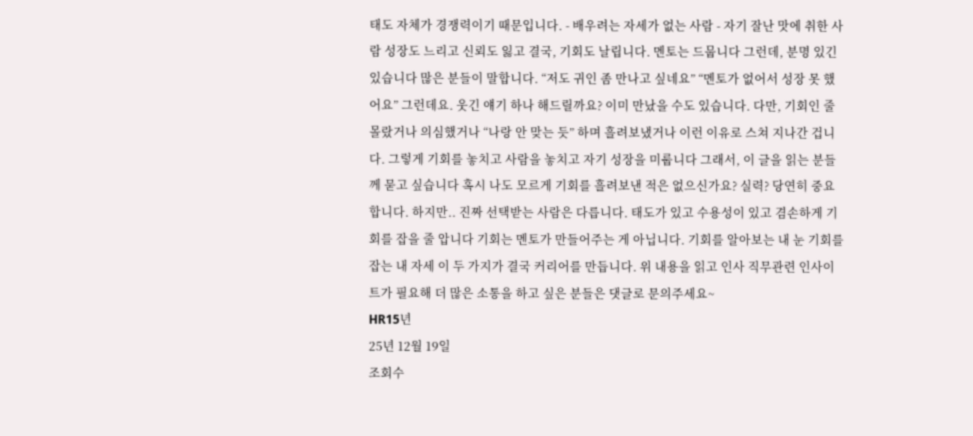태도 자체가 경쟁력이기 때문입니다. - 배우려는 자세가 없는 사람 - 자기 잘난 맛에 취한 사람 성장도 느리고 신뢰도 잃고 결국, 기회도 날립니다. 멘토는 드뭅니다 그런데, 분명 있긴 있습니다 많은 분들이 말합니다. “저도 귀인 좀 만나고 싶네요” “멘토가 없어서 성장 못 했어요” 그런데요. 웃긴 얘기 하나 해드릴까요? 이미 만났을 수도 있습니다. 다만, 기회인 줄 몰랐거나 의심했거나 “나랑 안 맞는 듯” 하며 흘려보냈거나 이런 이유로 스쳐 지나간 겁니다. 그렇게 기회를 놓치고 사람을 놓치고 자기 성장을 미룹니다 그래서, 이 글을 읽는 분들께 묻고 싶습니다 혹시 나도 모르게 기회를 흘려보낸 적은 없으신가요? 실력? 당연히 중요합니다. 하지만.. 진짜 선택받는 사람은 다릅니다. 태도가 있고 수용성이 있고 겸손하게 기회를 잡을 줄 압니다 기회는 멘토가 만들어주는 게 아닙니다. 기회를 알아보는 내 눈 기회를 잡는 내 자세 이 두 가지가 결국 커리어를 만듭니다. 위 내용을 읽고 인사 직무관련 인사이트가 필요해 더 많은 소통을 하고 싶은 분들은 댓글로 문의주세요~
HR15년
25년 12월 19일
조회수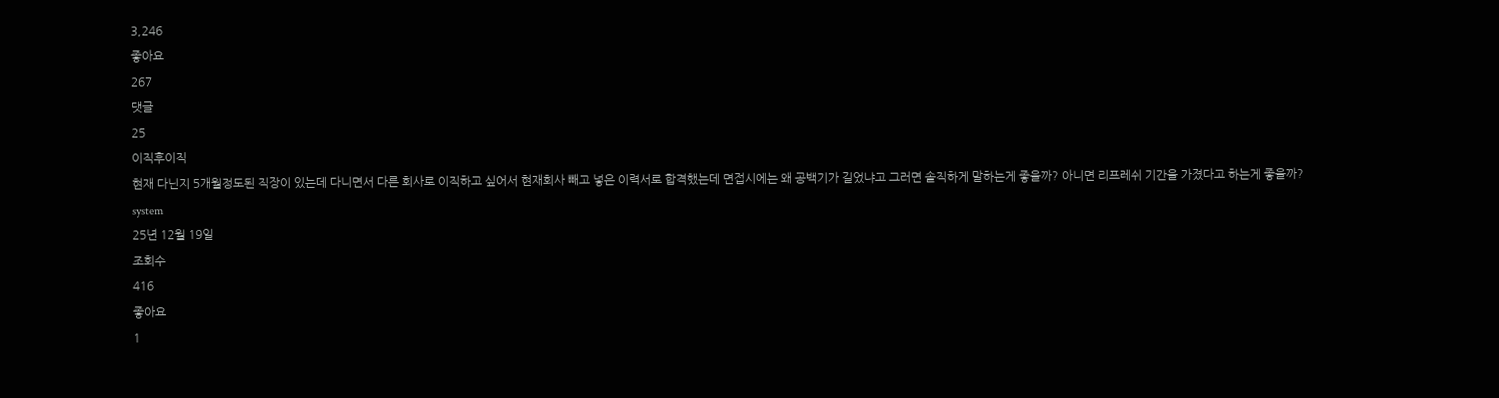3,246
좋아요
267
댓글
25
이직후이직
현재 다닌지 5개월정도된 직장이 있는데 다니면서 다른 회사로 이직하고 싶어서 현재회사 빼고 넣은 이력서로 합격했는데 면접시에는 왜 공백기가 길었냐고 그러면 솔직하게 말하는게 좋을까? 아니면 리프레쉬 기간을 가졌다고 하는게 좋을까?
system
25년 12월 19일
조회수
416
좋아요
1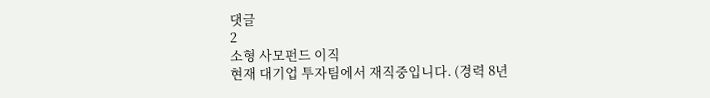댓글
2
소형 사모펀드 이직
현재 대기업 투자팀에서 재직중입니다. (경력 8년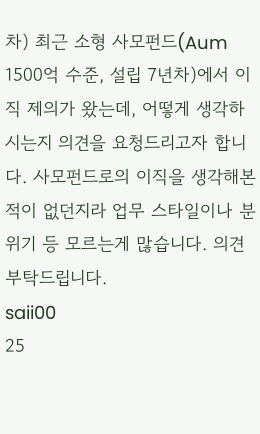차) 최근 소형 사모펀드(Aum 1500억 수준, 설립 7년차)에서 이직 제의가 왔는데, 어떻게 생각하시는지 의견을 요청드리고자 합니다. 사모펀드로의 이직을 생각해본적이 없던지라 업무 스타일이나 분위기 등 모르는게 많습니다. 의견 부탁드립니다.
saii00
25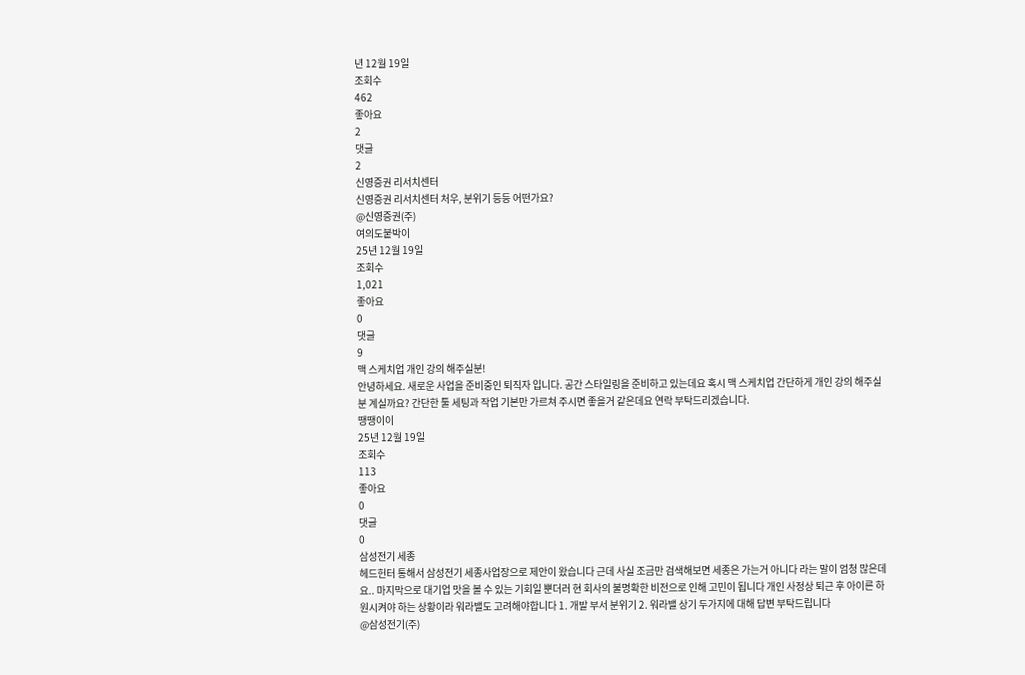년 12월 19일
조회수
462
좋아요
2
댓글
2
신영증권 리서치센터
신영증권 리서치센터 처우, 분위기 등등 어떤가요?
@신영증권(주)
여의도붙박이
25년 12월 19일
조회수
1,021
좋아요
0
댓글
9
맥 스케치업 개인 강의 해주실분!
안녕하세요. 새로운 사업을 준비중인 퇴직자 입니다. 공간 스타일링을 준비하고 있는데요 혹시 맥 스케치업 간단하게 개인 강의 해주실분 계실까요? 간단한 툴 세팅과 작업 기본만 가르쳐 주시면 좋을거 같은데요 연락 부탁드리겠습니다.
땡땡이이
25년 12월 19일
조회수
113
좋아요
0
댓글
0
삼성전기 세종
헤드헌터 통해서 삼성전기 세종사업장으로 제안이 왔습니다 근데 사실 조금만 검색해보면 세종은 가는거 아니다 라는 말이 엄청 많은데요.. 마지막으로 대기업 맛을 볼 수 있는 기회일 뿐더러 현 회사의 불명확한 비전으로 인해 고민이 됩니다 개인 사정상 퇴근 후 아이른 하원시켜야 하는 상황이라 워라밸도 고려해야합니다 1. 개발 부서 분위기 2. 워라밸 상기 두가지에 대해 답변 부탁드립니다
@삼성전기(주)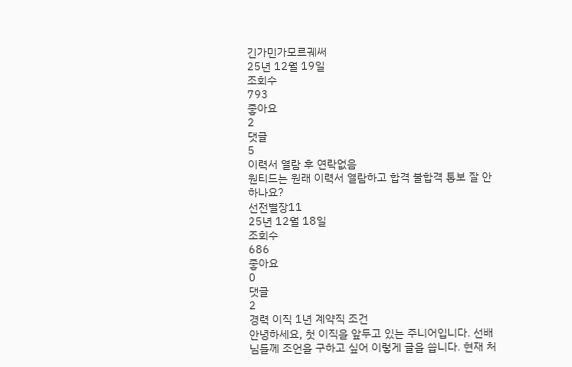긴가민가모르궤써
25년 12월 19일
조회수
793
좋아요
2
댓글
5
이력서 열람 후 연락없음
원티드는 원래 이력서 열람하고 합격 불합격 통보 잘 안하나요?
선전별장11
25년 12월 18일
조회수
686
좋아요
0
댓글
2
경력 이직 1년 계약직 조건
안녕하세요, 첫 이직을 앞두고 있는 주니어입니다. 선배님들께 조언을 구하고 싶어 이렇게 글을 씁니다. 현재 처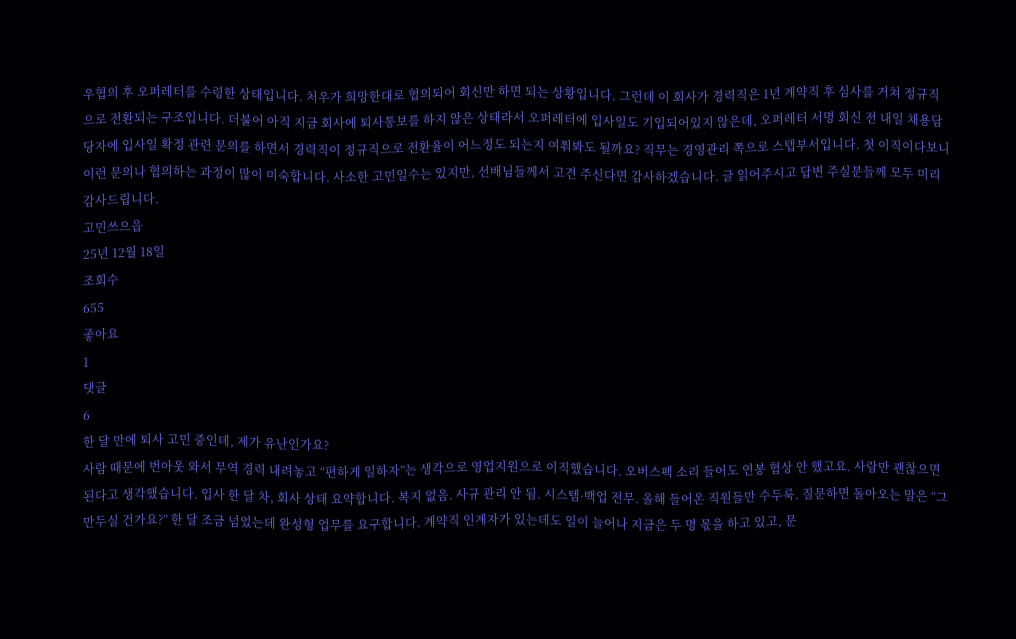우협의 후 오퍼레터를 수령한 상태입니다. 처우가 희망한대로 협의되어 회신만 하면 되는 상황입니다. 그런데 이 회사가 경력직은 1년 계약직 후 심사를 거쳐 정규직으로 전환되는 구조입니다. 더불어 아직 지금 회사에 퇴사통보를 하지 않은 상태라서 오퍼레터에 입사일도 기입되어있지 않은데, 오퍼레터 서명 회신 전 내일 채용담당자에 입사일 확정 관련 문의를 하면서 경력직이 정규직으로 전환율이 어느정도 되는지 여쭤봐도 될까요? 직무는 경영관리 쪽으로 스텝부서입니다. 첫 이직이다보니 이런 문의나 협의하는 과정이 많이 미숙합니다. 사소한 고민일수는 있지만, 선배님들께서 고견 주신다면 감사하겠습니다. 글 읽어주시고 답변 주실분들께 모두 미리 감사드립니다.
고민쓰으읍
25년 12월 18일
조회수
655
좋아요
1
댓글
6
한 달 만에 퇴사 고민 중인데, 제가 유난인가요?
사람 때문에 번아웃 와서 무역 경력 내려놓고 “편하게 일하자”는 생각으로 영업지원으로 이직했습니다. 오버스펙 소리 들어도 연봉 협상 안 했고요. 사람만 괜찮으면 된다고 생각했습니다. 입사 한 달 차, 회사 상태 요약합니다. 복지 없음. 사규 관리 안 됨. 시스템·백업 전무. 올해 들어온 직원들만 수두룩. 질문하면 돌아오는 말은 “그만두실 건가요?” 한 달 조금 넘었는데 완성형 업무를 요구합니다. 계약직 인계자가 있는데도 일이 늘어나 지금은 두 명 몫을 하고 있고, 문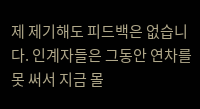제 제기해도 피드백은 없습니다. 인계자들은 그동안 연차를 못 써서 지금 몰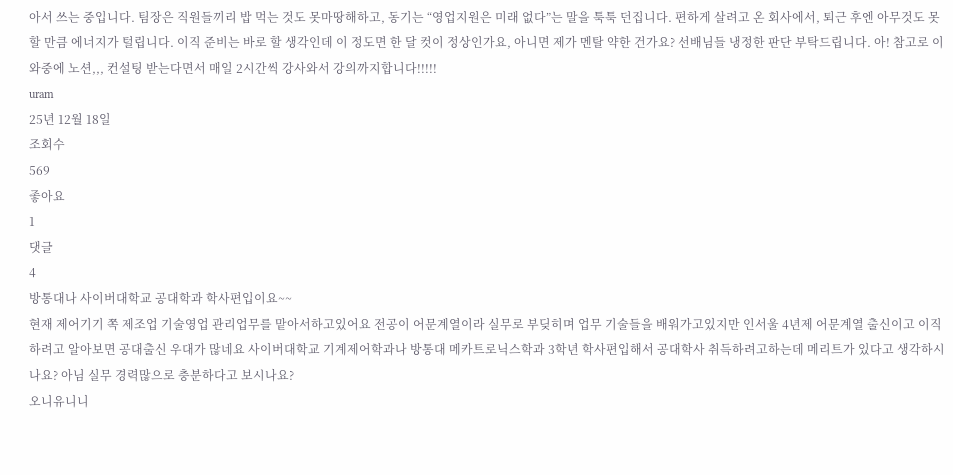아서 쓰는 중입니다. 팀장은 직원들끼리 밥 먹는 것도 못마땅해하고, 동기는 “영업지원은 미래 없다”는 말을 툭툭 던집니다. 편하게 살려고 온 회사에서, 퇴근 후엔 아무것도 못 할 만큼 에너지가 털립니다. 이직 준비는 바로 할 생각인데 이 정도면 한 달 컷이 정상인가요, 아니면 제가 멘탈 약한 건가요? 선배님들 냉정한 판단 부탁드립니다. 아! 참고로 이와중에 노션,,, 컨설팅 받는다면서 매일 2시간씩 강사와서 강의까지합니다!!!!!
uram
25년 12월 18일
조회수
569
좋아요
1
댓글
4
방통대나 사이버대학교 공대학과 학사편입이요~~
현재 제어기기 쪽 제조업 기술영업 관리업무를 맡아서하고있어요 전공이 어문계열이라 실무로 부딪히며 업무 기술들을 배워가고있지만 인서울 4년제 어문계열 출신이고 이직하려고 알아보면 공대출신 우대가 많네요 사이버대학교 기계제어학과나 방통대 메카트로닉스학과 3학년 학사편입해서 공대학사 취득하려고하는데 메리트가 있다고 생각하시나요? 아님 실무 경력많으로 충분하다고 보시나요?
오니유니니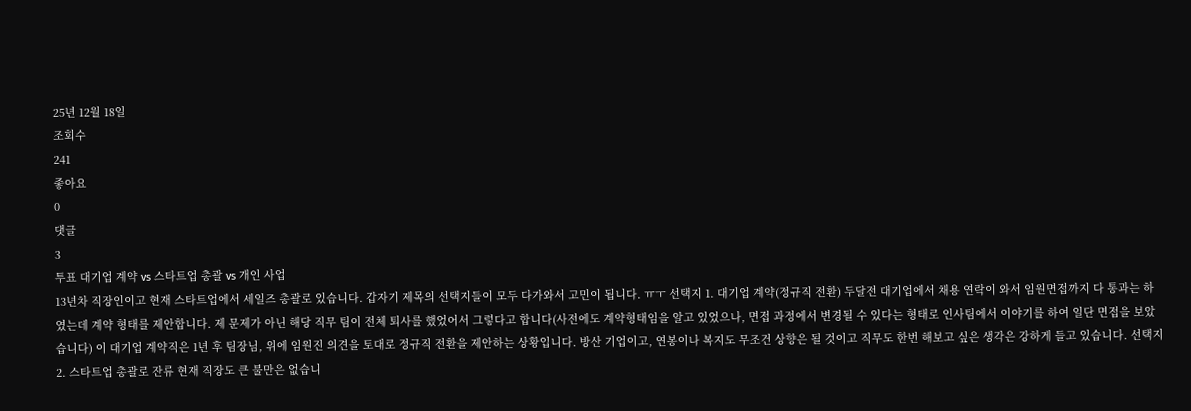25년 12월 18일
조회수
241
좋아요
0
댓글
3
투표 대기업 계약 vs 스타트업 총괄 vs 개인 사업
13년차 직장인이고 현재 스타트업에서 세일즈 총괄로 있습니다. 갑자기 제목의 선택지들이 모두 다가와서 고민이 됩니다. ㅠㅜ 선택지 1. 대기업 계약(정규직 전환) 두달전 대기업에서 채용 연락이 와서 임원면접까지 다 통과는 하였는데 계약 형태를 제안합니다. 제 문제가 아닌 해당 직무 팀이 전체 퇴사를 했었어서 그렇다고 합니다(사전에도 계약형태임을 알고 있었으나, 면접 과정에서 변경될 수 있다는 형태로 인사팀에서 이야기를 하여 일단 면접을 보았습니다) 이 대기업 계약직은 1년 후 팀장님, 위에 임원진 의견을 토대로 정규직 전환을 제안하는 상황입니다. 방산 기업이고, 연봉이나 복지도 무조건 상향은 될 것이고 직무도 한번 해보고 싶은 생각은 강하게 들고 있습니다. 선택지 2. 스타트업 총괄로 잔류 현재 직장도 큰 불만은 없습니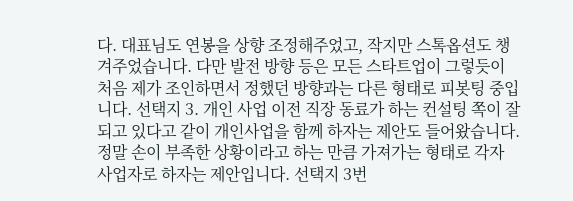다. 대표님도 연봉을 상향 조정해주었고, 작지만 스톡옵션도 챙겨주었습니다. 다만 발전 방향 등은 모든 스타트업이 그렇듯이 처음 제가 조인하면서 정했던 방향과는 다른 형태로 피봇팅 중입니다. 선택지 3. 개인 사업 이전 직장 동료가 하는 컨설팅 쪽이 잘 되고 있다고 같이 개인사업을 함께 하자는 제안도 들어왔습니다. 정말 손이 부족한 상황이라고 하는 만큼 가져가는 형태로 각자 사업자로 하자는 제안입니다. 선택지 3번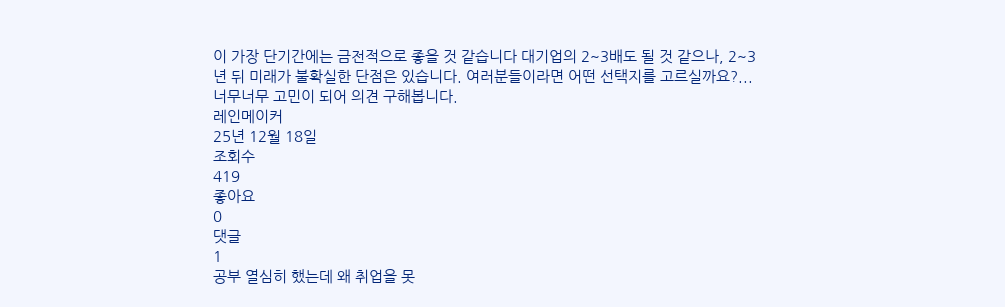이 가장 단기간에는 금전적으로 좋을 것 같습니다 대기업의 2~3배도 될 것 같으나, 2~3년 뒤 미래가 불확실한 단점은 있습니다. 여러분들이라면 어떤 선택지를 고르실까요?... 너무너무 고민이 되어 의견 구해봅니다.
레인메이커
25년 12월 18일
조회수
419
좋아요
0
댓글
1
공부 열심히 했는데 왜 취업을 못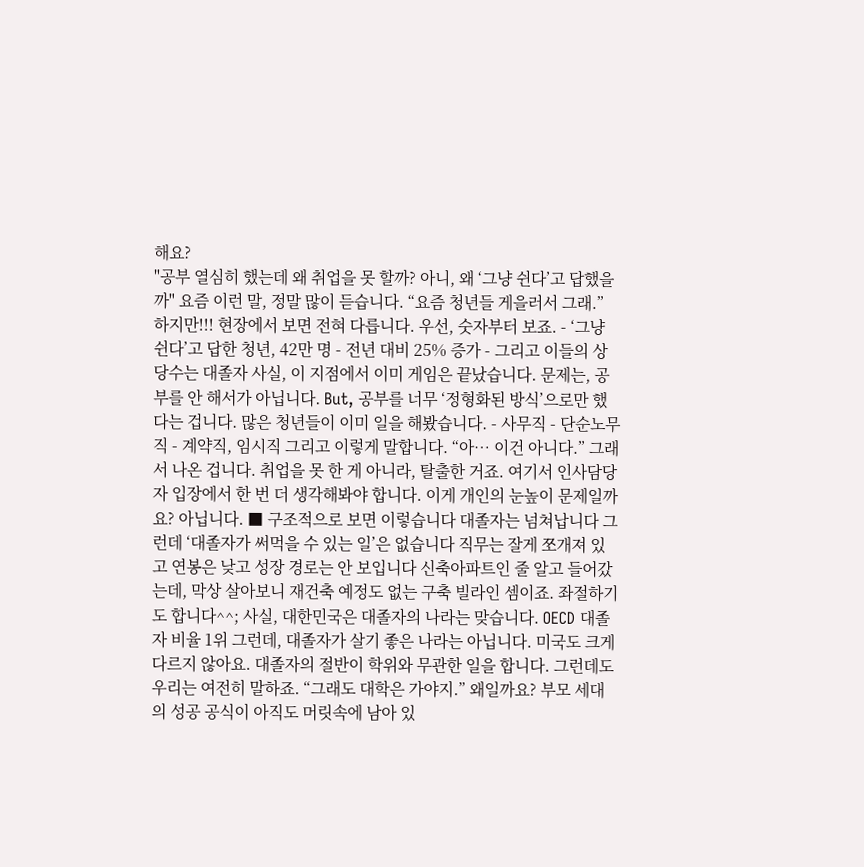해요?
"공부 열심히 했는데 왜 취업을 못 할까? 아니, 왜 ‘그냥 쉰다’고 답했을까" 요즘 이런 말, 정말 많이 듣습니다. “요즘 청년들 게을러서 그래.” 하지만!!! 현장에서 보면 전혀 다릅니다. 우선, 숫자부터 보죠. - ‘그냥 쉰다’고 답한 청년, 42만 명 - 전년 대비 25% 증가 - 그리고 이들의 상당수는 대졸자 사실, 이 지점에서 이미 게임은 끝났습니다. 문제는, 공부를 안 해서가 아닙니다. But, 공부를 너무 ‘정형화된 방식’으로만 했다는 겁니다. 많은 청년들이 이미 일을 해봤습니다. - 사무직 - 단순노무직 - 계약직, 임시직 그리고 이렇게 말합니다. “아… 이건 아니다.” 그래서 나온 겁니다. 취업을 못 한 게 아니라, 탈출한 거죠. 여기서 인사담당자 입장에서 한 번 더 생각해봐야 합니다. 이게 개인의 눈높이 문제일까요? 아닙니다. ■ 구조적으로 보면 이렇습니다 대졸자는 넘쳐납니다 그런데 ‘대졸자가 써먹을 수 있는 일’은 없습니다 직무는 잘게 쪼개져 있고 연봉은 낮고 성장 경로는 안 보입니다 신축아파트인 줄 알고 들어갔는데, 막상 살아보니 재건축 예정도 없는 구축 빌라인 셈이죠. 좌절하기도 합니다^^; 사실, 대한민국은 대졸자의 나라는 맞습니다. OECD 대졸자 비율 1위 그런데, 대졸자가 살기 좋은 나라는 아닙니다. 미국도 크게 다르지 않아요. 대졸자의 절반이 학위와 무관한 일을 합니다. 그런데도 우리는 여전히 말하죠. “그래도 대학은 가야지.” 왜일까요? 부모 세대의 성공 공식이 아직도 머릿속에 남아 있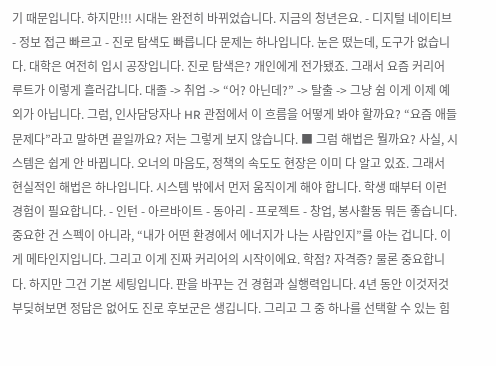기 때문입니다. 하지만!!! 시대는 완전히 바뀌었습니다. 지금의 청년은요. - 디지털 네이티브 - 정보 접근 빠르고 - 진로 탐색도 빠릅니다 문제는 하나입니다. 눈은 떴는데, 도구가 없습니다. 대학은 여전히 입시 공장입니다. 진로 탐색은? 개인에게 전가됐죠. 그래서 요즘 커리어 루트가 이렇게 흘러갑니다. 대졸 -> 취업 -> “어? 아닌데?” -> 탈출 -> 그냥 쉼 이게 이제 예외가 아닙니다. 그럼, 인사담당자나 HR 관점에서 이 흐름을 어떻게 봐야 할까요? “요즘 애들 문제다”라고 말하면 끝일까요? 저는 그렇게 보지 않습니다. ■ 그럼 해법은 뭘까요? 사실, 시스템은 쉽게 안 바뀝니다. 오너의 마음도, 정책의 속도도 현장은 이미 다 알고 있죠. 그래서 현실적인 해법은 하나입니다. 시스템 밖에서 먼저 움직이게 해야 합니다. 학생 때부터 이런 경험이 필요합니다. - 인턴 - 아르바이트 - 동아리 - 프로젝트 - 창업, 봉사활동 뭐든 좋습니다. 중요한 건 스펙이 아니라, “내가 어떤 환경에서 에너지가 나는 사람인지”를 아는 겁니다. 이게 메타인지입니다. 그리고 이게 진짜 커리어의 시작이에요. 학점? 자격증? 물론 중요합니다. 하지만 그건 기본 세팅입니다. 판을 바꾸는 건 경험과 실행력입니다. 4년 동안 이것저것 부딪혀보면 정답은 없어도 진로 후보군은 생깁니다. 그리고 그 중 하나를 선택할 수 있는 힘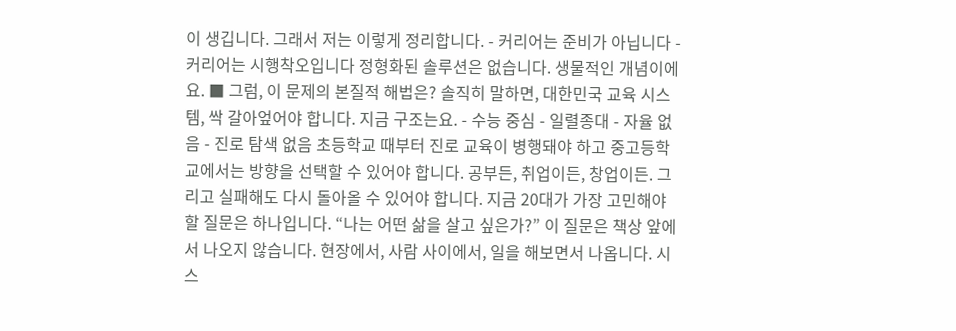이 생깁니다. 그래서 저는 이렇게 정리합니다. - 커리어는 준비가 아닙니다 - 커리어는 시행착오입니다 정형화된 솔루션은 없습니다. 생물적인 개념이에요. ■ 그럼, 이 문제의 본질적 해법은? 솔직히 말하면, 대한민국 교육 시스템, 싹 갈아엎어야 합니다. 지금 구조는요. - 수능 중심 - 일렬종대 - 자율 없음 - 진로 탐색 없음 초등학교 때부터 진로 교육이 병행돼야 하고 중고등학교에서는 방향을 선택할 수 있어야 합니다. 공부든, 취업이든, 창업이든. 그리고 실패해도 다시 돌아올 수 있어야 합니다. 지금 20대가 가장 고민해야 할 질문은 하나입니다. “나는 어떤 삶을 살고 싶은가?” 이 질문은 책상 앞에서 나오지 않습니다. 현장에서, 사람 사이에서, 일을 해보면서 나옵니다. 시스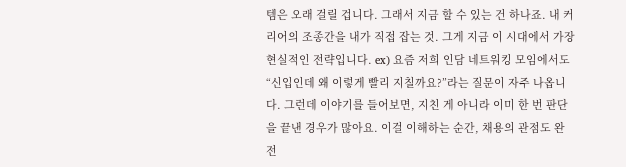템은 오래 걸릴 겁니다. 그래서 지금 할 수 있는 건 하나죠. 내 커리어의 조종간을 내가 직접 잡는 것. 그게 지금 이 시대에서 가장 현실적인 전략입니다. ex) 요즘 저희 인담 네트워킹 모임에서도 “신입인데 왜 이렇게 빨리 지칠까요?”라는 질문이 자주 나옵니다. 그런데 이야기를 들어보면, 지친 게 아니라 이미 한 번 판단을 끝낸 경우가 많아요. 이걸 이해하는 순간, 채용의 관점도 완전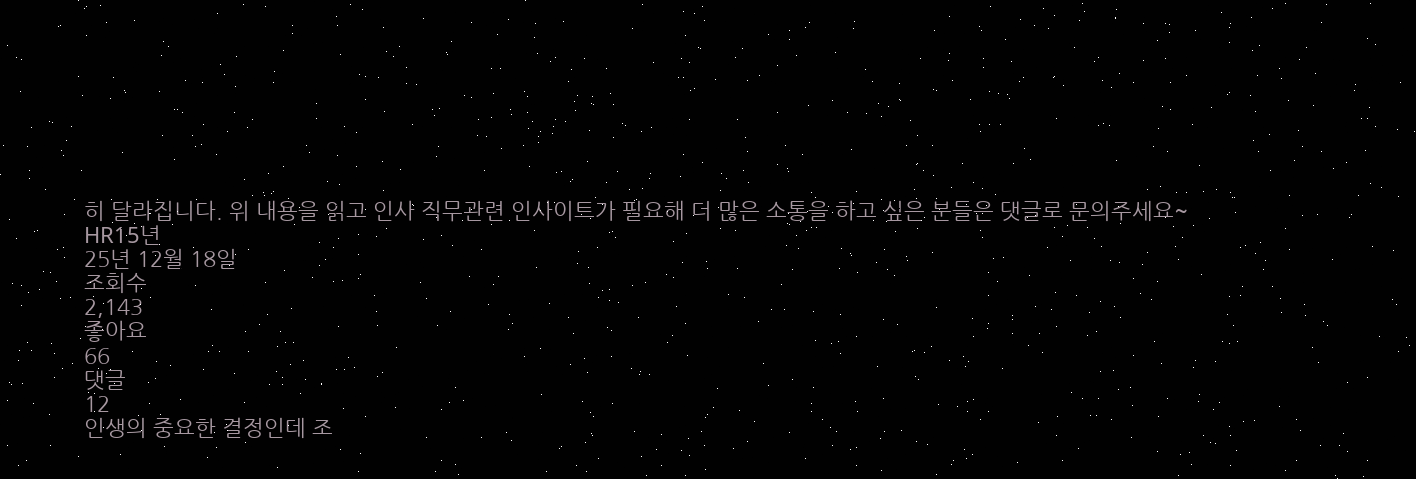히 달라집니다. 위 내용을 읽고 인사 직무관련 인사이트가 필요해 더 많은 소통을 하고 싶은 분들은 댓글로 문의주세요~
HR15년
25년 12월 18일
조회수
2,143
좋아요
66
댓글
12
인생의 중요한 결정인데 조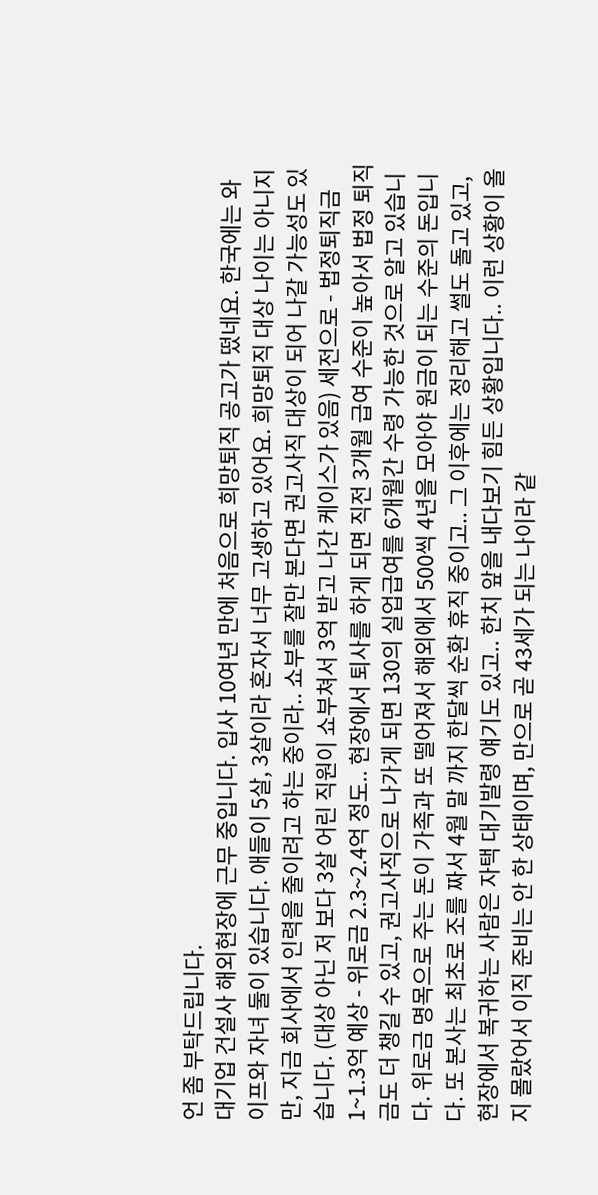언 좀 부탁드립니다.
대기업 건설사 해외현장에 근무 중입니다. 입사 10여년 만에 처음으로 희망퇴직 공고가 떴네요. 한국에는 와이프와 자녀 둘이 있습니다. 애들이 5살, 3살이라 혼자서 너무 고생하고 있어요. 희망퇴직 대상 나이는 아니지만, 지금 회사에서 인력을 줄이려고 하는 중이라.. 쇼부를 잘만 본다면 권고사직 대상이 되어 나갈 가능성도 있습니다. (대상 아닌 저 보다 3살 어린 직원이 쇼부쳐서 3억 받고 나간 케이스가 있음) 세전으로 - 법정퇴직금 1~1.3억 예상 - 위로금 2.3~2.4억 정도.. 현장에서 퇴사를 하게 되면 직전 3개월 급여 수준이 높아서 법정 퇴직금도 더 챙길 수 있고, 권고사직으로 나가게 되면 130의 실업급여를 6개월간 수령 가능한 것으로 알고 있습니다. 위로금 명목으로 주는 돈이 가족과 또 떨어져서 해외에서 500씩 4년을 모아야 원금이 되는 수준의 돈입니다. 또 본사는 최초로 조를 짜서 4월 말 까지 한달씩 순환 휴직 중이고.. 그 이후에는 정리해고 썰도 돌고 있고, 현장에서 복귀하는 사람은 자택 대기발령 얘기도 있고.. 한치 앞을 내다보기 힘든 상황입니다.. 이런 상황이 올지 몰랐어서 이직 준비는 안 한 상태이며, 만으로 곧 43세가 되는 나이라 같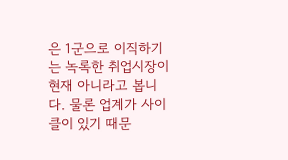은 1군으로 이직하기는 녹록한 취업시장이 현재 아니라고 봅니다. 물론 업계가 사이클이 있기 때문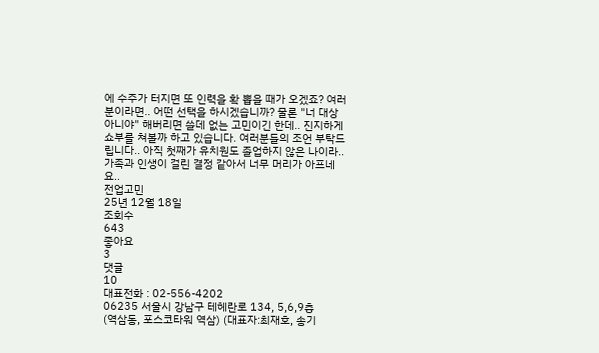에 수주가 터지면 또 인력을 확 뽑을 때가 오겠죠? 여러분이라면.. 어떤 선택을 하시겠습니까? 물론 "너 대상 아니야" 해버리면 쓸데 없는 고민이긴 한데.. 진지하게 쇼부를 쳐볼까 하고 있습니다. 여러분들의 조언 부탁드립니다.. 아직 첫째가 유치원도 졸업하지 않은 나이라.. 가족과 인생이 걸린 결정 같아서 너무 머리가 아프네요..
전업고민
25년 12월 18일
조회수
643
좋아요
3
댓글
10
대표전화 : 02-556-4202
06235 서울시 강남구 테헤란로 134, 5,6,9층
(역삼동, 포스코타워 역삼) (대표자:최재호, 송기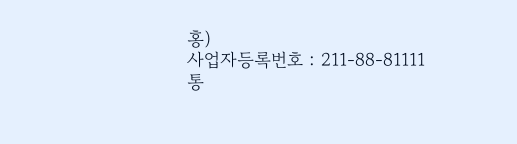홍)
사업자등록번호 : 211-88-81111
통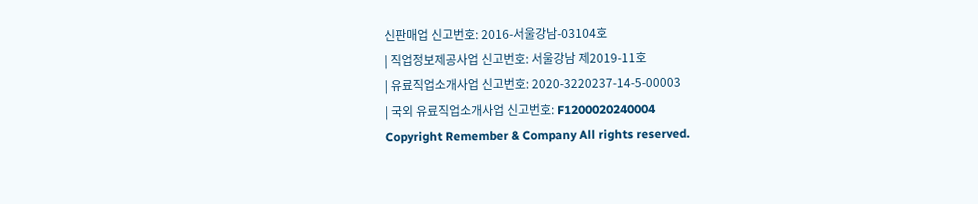신판매업 신고번호: 2016-서울강남-03104호
| 직업정보제공사업 신고번호: 서울강남 제2019-11호
| 유료직업소개사업 신고번호: 2020-3220237-14-5-00003
| 국외 유료직업소개사업 신고번호: F1200020240004
Copyright Remember & Company All rights reserved.